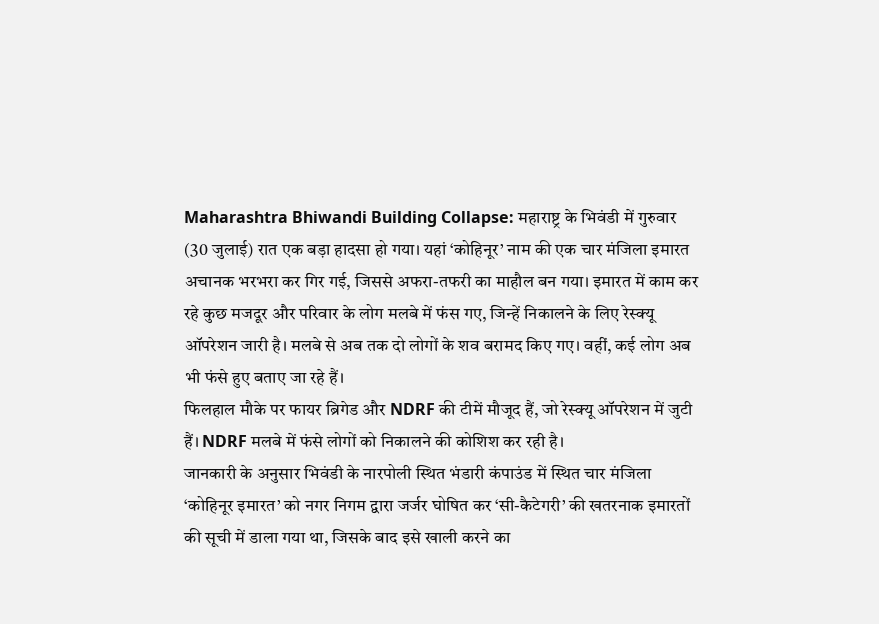Maharashtra Bhiwandi Building Collapse: महाराष्ट्र के भिवंडी में गुरुवार (30 जुलाई) रात एक बड़ा हादसा हो गया। यहां ‘कोहिनूर’ नाम की एक चार मंजिला इमारत अचानक भरभरा कर गिर गई, जिससे अफरा-तफरी का माहौल बन गया। इमारत में काम कर रहे कुछ मजदूर और परिवार के लोग मलबे में फंस गए, जिन्हें निकालने के लिए रेस्क्यू ऑपरेशन जारी है। मलबे से अब तक दो लोगों के शव बरामद किए गए। वहीं, कई लोग अब भी फंसे हुए बताए जा रहे हैं।
फिलहाल मौके पर फायर ब्रिगेड और NDRF की टीमें मौजूद हैं, जो रेस्क्यू ऑपरेशन में जुटी हैं। NDRF मलबे में फंसे लोगों को निकालने की कोशिश कर रही है।
जानकारी के अनुसार भिवंडी के नारपोली स्थित भंडारी कंपाउंड में स्थित चार मंजिला ‘कोहिनूर इमारत’ को नगर निगम द्वारा जर्जर घोषित कर ‘सी-कैटेगरी’ की खतरनाक इमारतों की सूची में डाला गया था, जिसके बाद इसे खाली करने का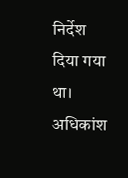निर्देश दिया गया था। अधिकांश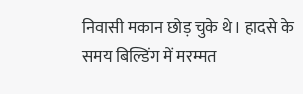निवासी मकान छोड़ चुके थे। हादसे के समय बिल्डिंग में मरम्मत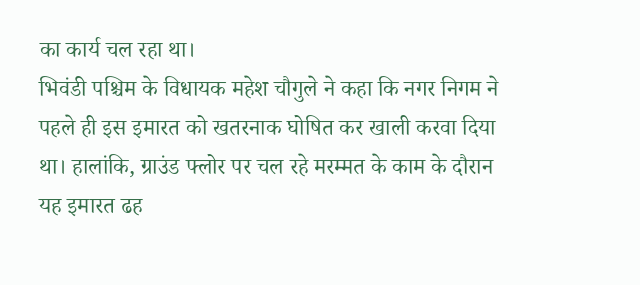का कार्य चल रहा था।
भिवंडी पश्चिम के विधायक महेश चौगुले ने कहा कि नगर निगम ने पहले ही इस इमारत को खतरनाक घोषित कर खाली करवा दिया था। हालांकि, ग्राउंड फ्लोर पर चल रहे मरम्मत के काम के दौरान यह इमारत ढह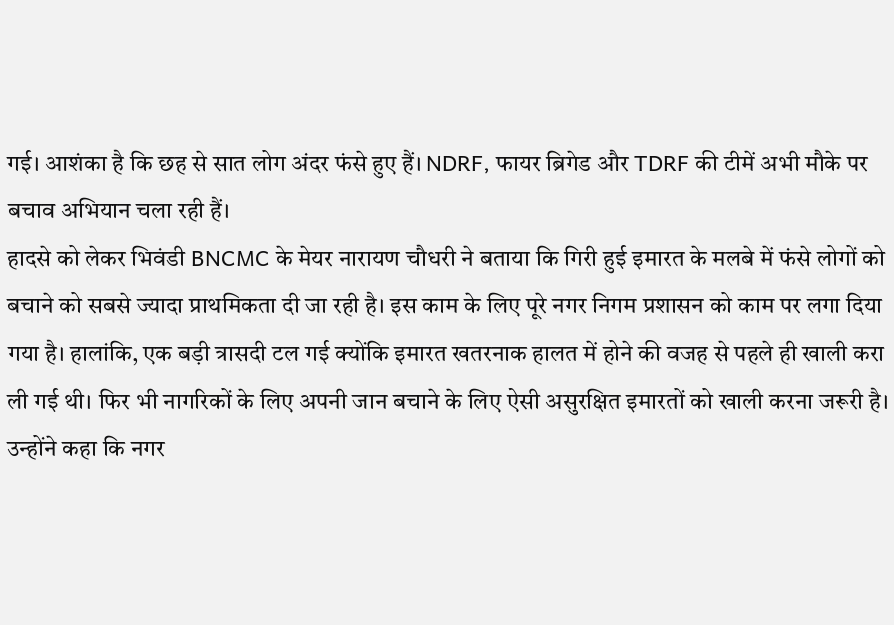गई। आशंका है कि छह से सात लोग अंदर फंसे हुए हैं। NDRF, फायर ब्रिगेड और TDRF की टीमें अभी मौके पर बचाव अभियान चला रही हैं।
हादसे को लेकर भिवंडी BNCMC के मेयर नारायण चौधरी ने बताया कि गिरी हुई इमारत के मलबे में फंसे लोगों को बचाने को सबसे ज्यादा प्राथमिकता दी जा रही है। इस काम के लिए पूरे नगर निगम प्रशासन को काम पर लगा दिया गया है। हालांकि, एक बड़ी त्रासदी टल गई क्योंकि इमारत खतरनाक हालत में होने की वजह से पहले ही खाली करा ली गई थी। फिर भी नागरिकों के लिए अपनी जान बचाने के लिए ऐसी असुरक्षित इमारतों को खाली करना जरूरी है।
उन्होंने कहा कि नगर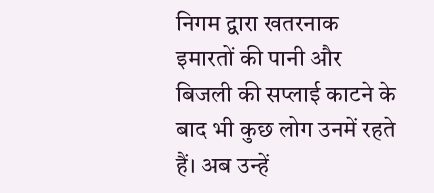निगम द्वारा खतरनाक इमारतों की पानी और बिजली की सप्लाई काटने के बाद भी कुछ लोग उनमें रहते हैं। अब उन्हें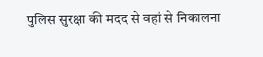पुलिस सुरक्षा की मदद से वहां से निकालना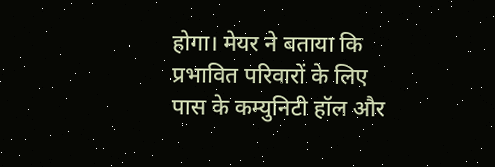होगा। मेयर ने बताया कि प्रभावित परिवारों के लिए पास के कम्युनिटी हॉल और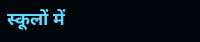स्कूलों में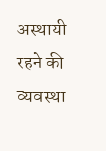अस्थायी रहने की व्यवस्था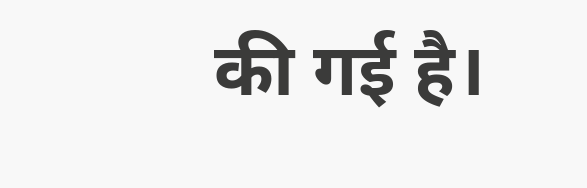की गई है।